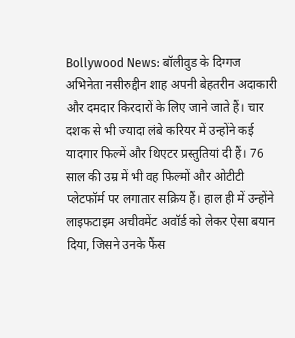Bollywood News: बॉलीवुड के दिग्गज अभिनेता नसीरुद्दीन शाह अपनी बेहतरीन अदाकारी और दमदार किरदारों के लिए जाने जाते हैं। चार दशक से भी ज्यादा लंबे करियर में उन्होंने कई यादगार फिल्में और थिएटर प्रस्तुतियां दी हैं। 76 साल की उम्र में भी वह फिल्मों और ओटीटी प्लेटफॉर्म पर लगातार सक्रिय हैं। हाल ही में उन्होंने लाइफटाइम अचीवमेंट अवॉर्ड को लेकर ऐसा बयान दिया, जिसने उनके फैंस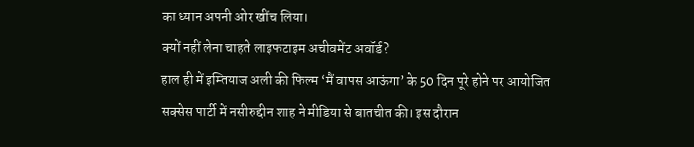का ध्यान अपनी ओर खींच लिया।
क्यों नहीं लेना चाहते लाइफटाइम अचीवमेंट अवॉर्ड?
हाल ही में इम्तियाज अली की फिल्म ‘मैं वापस आऊंगा’ के 50 दिन पूरे होने पर आयोजित सक्सेस पार्टी में नसीरुद्दीन शाह ने मीडिया से बातचीत की। इस दौरान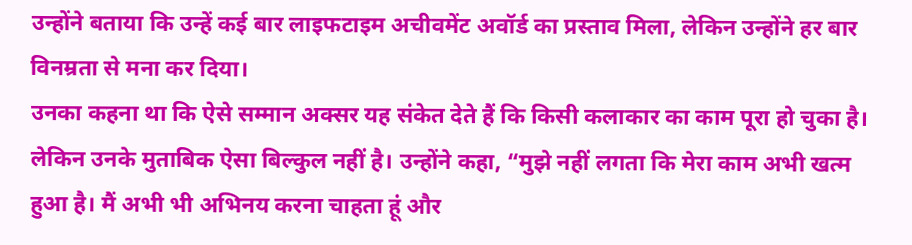उन्होंने बताया कि उन्हें कई बार लाइफटाइम अचीवमेंट अवॉर्ड का प्रस्ताव मिला, लेकिन उन्होंने हर बार विनम्रता से मना कर दिया।
उनका कहना था कि ऐसे सम्मान अक्सर यह संकेत देते हैं कि किसी कलाकार का काम पूरा हो चुका है। लेकिन उनके मुताबिक ऐसा बिल्कुल नहीं है। उन्होंने कहा, “मुझे नहीं लगता कि मेरा काम अभी खत्म हुआ है। मैं अभी भी अभिनय करना चाहता हूं और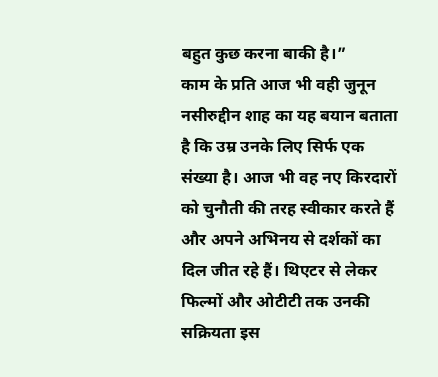बहुत कुछ करना बाकी है।”
काम के प्रति आज भी वही जुनून
नसीरुद्दीन शाह का यह बयान बताता है कि उम्र उनके लिए सिर्फ एक संख्या है। आज भी वह नए किरदारों को चुनौती की तरह स्वीकार करते हैं और अपने अभिनय से दर्शकों का दिल जीत रहे हैं। थिएटर से लेकर फिल्मों और ओटीटी तक उनकी सक्रियता इस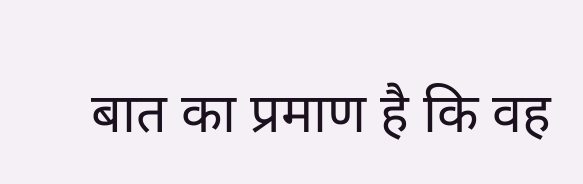बात का प्रमाण है कि वह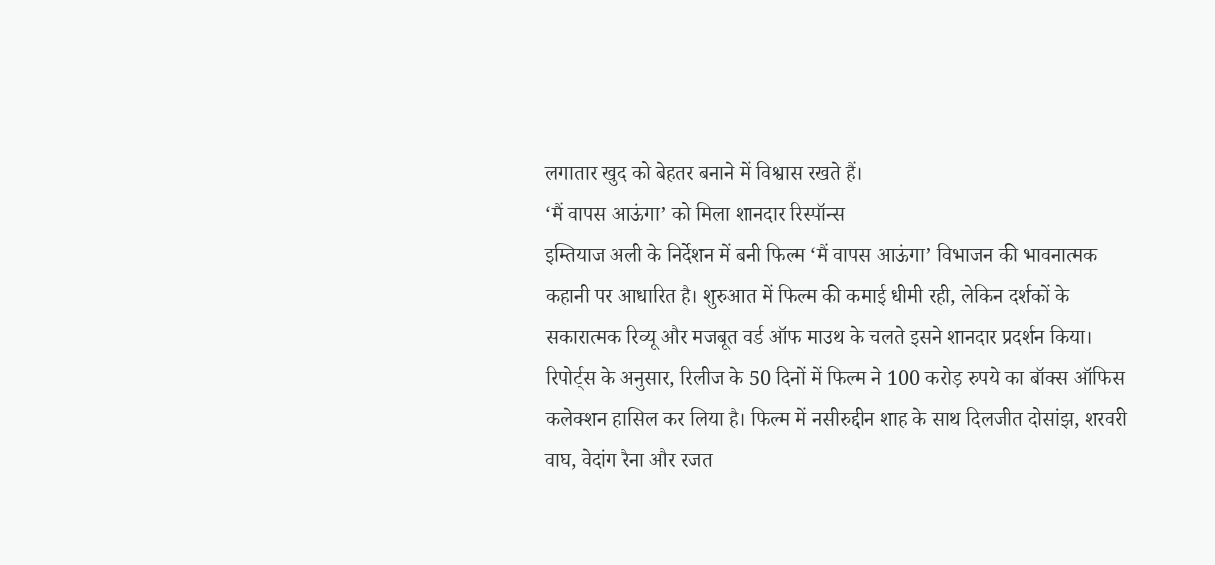लगातार खुद को बेहतर बनाने में विश्वास रखते हैं।
‘मैं वापस आऊंगा’ को मिला शानदार रिस्पॉन्स
इम्तियाज अली के निर्देशन में बनी फिल्म ‘मैं वापस आऊंगा’ विभाजन की भावनात्मक कहानी पर आधारित है। शुरुआत में फिल्म की कमाई धीमी रही, लेकिन दर्शकों के सकारात्मक रिव्यू और मजबूत वर्ड ऑफ माउथ के चलते इसने शानदार प्रदर्शन किया।
रिपोर्ट्स के अनुसार, रिलीज के 50 दिनों में फिल्म ने 100 करोड़ रुपये का बॉक्स ऑफिस कलेक्शन हासिल कर लिया है। फिल्म में नसीरुद्दीन शाह के साथ दिलजीत दोसांझ, शरवरी वाघ, वेदांग रैना और रजत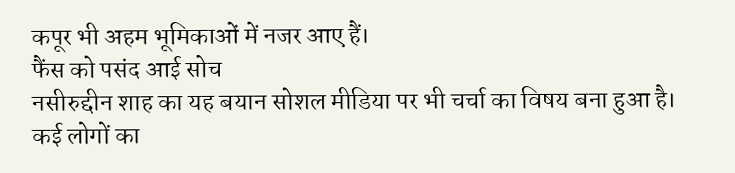कपूर भी अहम भूमिकाओं में नजर आए हैं।
फैंस को पसंद आई सोच
नसीरुद्दीन शाह का यह बयान सोशल मीडिया पर भी चर्चा का विषय बना हुआ है। कई लोगों का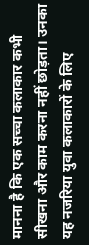मानना है कि एक सच्चा कलाकार कभी सीखना और काम करना नहीं छोड़ता। उनका यह नजरिया युवा कलाकारों के लिए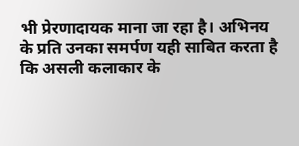भी प्रेरणादायक माना जा रहा है। अभिनय के प्रति उनका समर्पण यही साबित करता है कि असली कलाकार के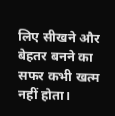लिए सीखने और बेहतर बनने का सफर कभी खत्म नहीं होता।